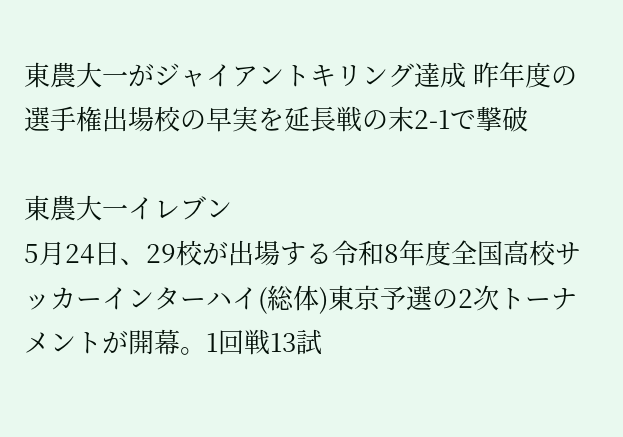東農大一がジャイアントキリング達成 昨年度の選手権出場校の早実を延長戦の末2-1で撃破

東農大一イレブン
5月24日、29校が出場する令和8年度全国高校サッカーインターハイ(総体)東京予選の2次トーナメントが開幕。1回戦13試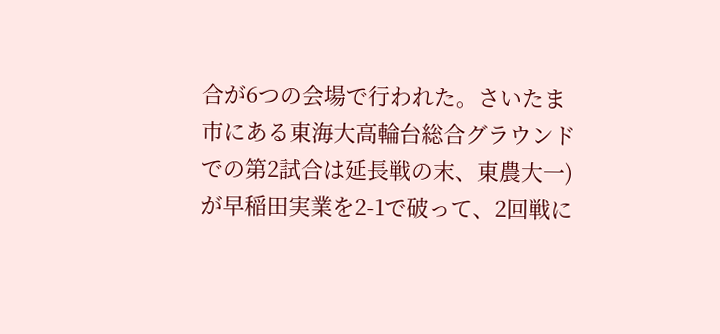合が6つの会場で行われた。さいたま市にある東海大高輪台総合グラウンドでの第2試合は延長戦の末、東農大一)が早稲田実業を2-1で破って、2回戦に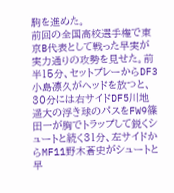駒を進めた。
前回の全国高校選手権で東京B代表として戦った早実が実力通りの攻勢を見せた。前半15分、セットプレーからDF3小島凛久がヘッドを放つと、30分には右サイドDF5川地遥大の浮き球のパスをFW9篠田一が胸でトラップして鋭くシュートと続く31分、左サイドからMF11野木蒼史がシュートと早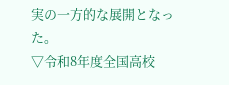実の一方的な展開となった。
▽令和8年度全国高校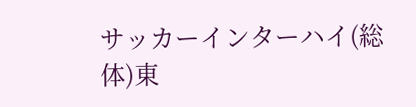サッカーインターハイ(総体)東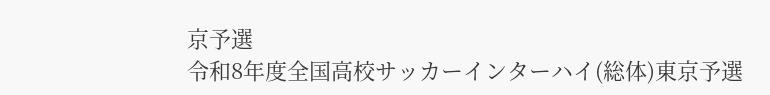京予選
令和8年度全国高校サッカーインターハイ(総体)東京予選